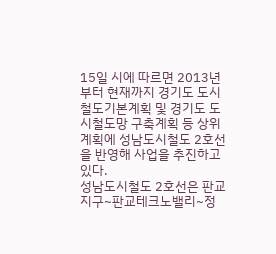15일 시에 따르면 2013년부터 현재까지 경기도 도시철도기본계획 및 경기도 도시철도망 구축계획 등 상위계획에 성남도시철도 2호선을 반영해 사업을 추진하고 있다.
성남도시철도 2호선은 판교지구~판교테크노밸리~정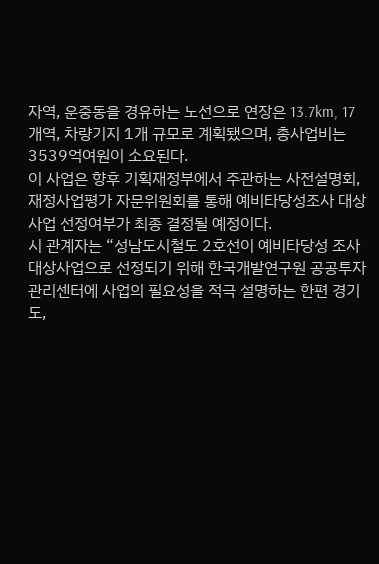자역, 운중동을 경유하는 노선으로 연장은 13.7km, 17개역, 차량기지 1개 규모로 계획됐으며, 총사업비는 3539억여원이 소요된다.
이 사업은 향후 기획재정부에서 주관하는 사전설명회, 재정사업평가 자문위원회를 통해 예비타당성조사 대상사업 선정여부가 최종 결정될 예정이다.
시 관계자는 “성남도시철도 2호선이 예비타당성 조사 대상사업으로 선정되기 위해 한국개발연구원 공공투자관리센터에 사업의 필요성을 적극 설명하는 한편 경기도,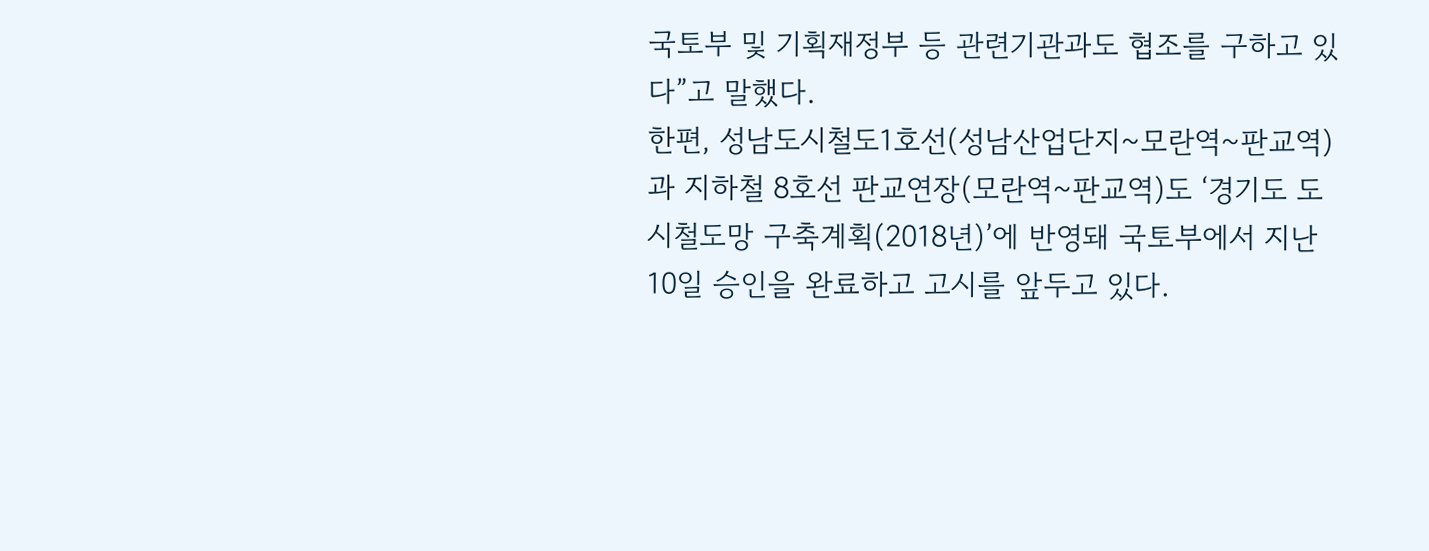국토부 및 기획재정부 등 관련기관과도 협조를 구하고 있다”고 말했다.
한편, 성남도시철도1호선(성남산업단지~모란역~판교역)과 지하철 8호선 판교연장(모란역~판교역)도 ‘경기도 도시철도망 구축계획(2018년)’에 반영돼 국토부에서 지난 10일 승인을 완료하고 고시를 앞두고 있다.